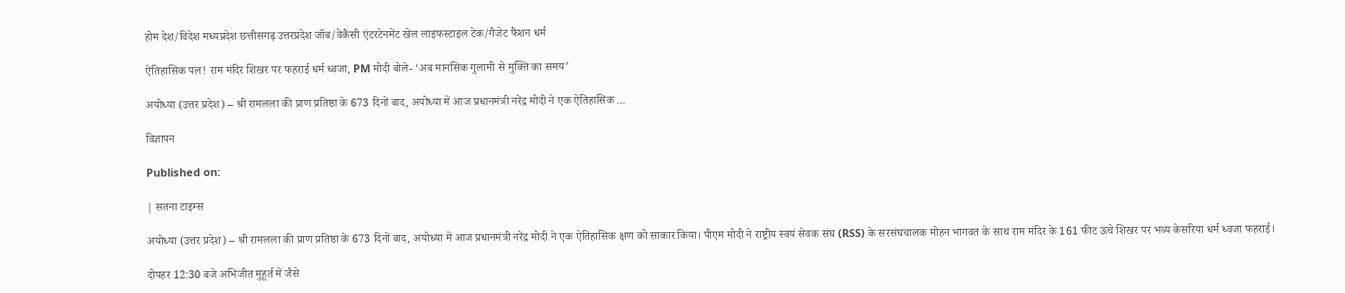होम देश/विदेश मध्यप्रदेश छत्तीसगढ़ उत्तरप्रदेश जॉब/वेकैंसी एंटरटेनमेंट खेल लाइफस्टाइल टेक/गैजेट फैशन धर्म

ऐतिहासिक पल! राम मंदिर शिखर पर फहराई धर्म ध्वजा, PM मोदी बोले- ‘अब मानसिक गुलामी से मुक्ति का समय’

अयोध्या (उत्तर प्रदेश) – श्री रामलला की प्राण प्रतिष्ठा के 673 दिनों बाद, अयोध्या में आज प्रधानमंत्री नरेंद्र मोदी ने एक ऐतिहासिक ...

विज्ञापन

Published on:

| सतना टाइम्स

अयोध्या (उत्तर प्रदेश) – श्री रामलला की प्राण प्रतिष्ठा के 673 दिनों बाद, अयोध्या में आज प्रधानमंत्री नरेंद्र मोदी ने एक ऐतिहासिक क्षण को साकार किया। पीएम मोदी ने राष्ट्रीय स्वयं सेवक संघ (RSS) के सरसंघचालक मोहन भागवत के साथ राम मंदिर के 161 फीट ऊंचे शिखर पर भव्य केसरिया धर्म ध्वजा फहराई।

दोपहर 12:30 बजे अभिजीत मुहूर्त में जैसे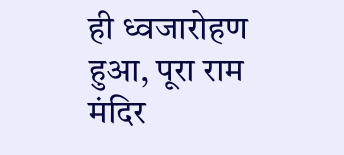ही ध्वजारोहण हुआ, पूरा राम मंदिर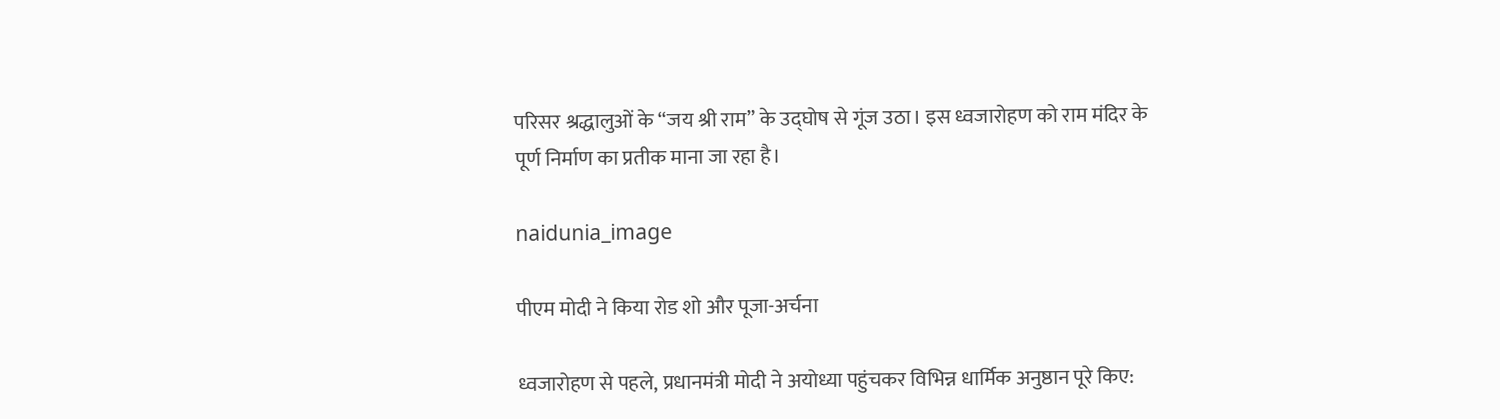परिसर श्रद्धालुओं के “जय श्री राम” के उद्घोष से गूंज उठा। इस ध्वजारोहण को राम मंदिर के पूर्ण निर्माण का प्रतीक माना जा रहा है।

naidunia_image

पीएम मोदी ने किया रोड शो और पूजा-अर्चना

ध्वजारोहण से पहले, प्रधानमंत्री मोदी ने अयोध्या पहुंचकर विभिन्न धार्मिक अनुष्ठान पूरे किए: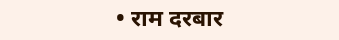• राम दरबार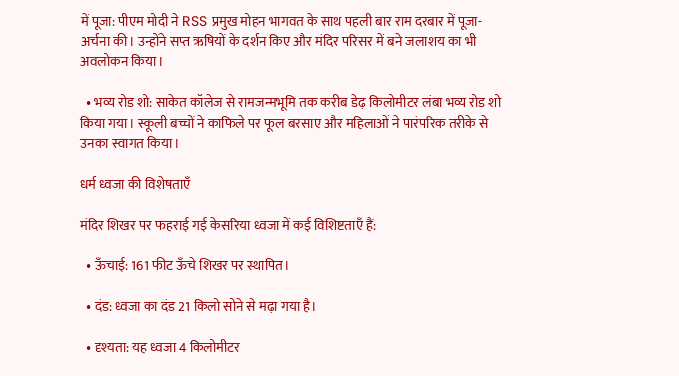में पूजा: पीएम मोदी ने RSS प्रमुख मोहन भागवत के साथ पहली बार राम दरबार में पूजा-अर्चना की। उन्होंने सप्त ऋषियों के दर्शन किए और मंदिर परिसर में बने जलाशय का भी अवलोकन किया।

  • भव्य रोड शो: साकेत कॉलेज से रामजन्मभूमि तक करीब डेढ़ किलोमीटर लंबा भव्य रोड शो किया गया। स्कूली बच्चों ने काफिले पर फूल बरसाए और महिलाओं ने पारंपरिक तरीके से उनका स्वागत किया।

धर्म ध्वजा की विशेषताएँ

मंदिर शिखर पर फहराई गई केसरिया ध्वजा में कई विशिष्टताएँ हैं:

  • ऊँचाई: 161 फीट ऊँचे शिखर पर स्थापित।

  • दंड: ध्वजा का दंड 21 किलो सोने से मढ़ा गया है।

  • दृश्यता: यह ध्वजा 4 किलोमीटर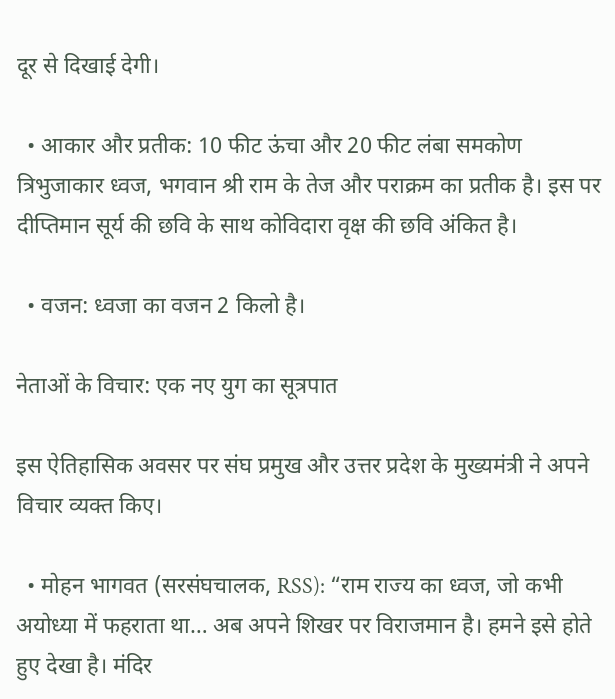दूर से दिखाई देगी।

  • आकार और प्रतीक: 10 फीट ऊंचा और 20 फीट लंबा समकोण त्रिभुजाकार ध्वज, भगवान श्री राम के तेज और पराक्रम का प्रतीक है। इस पर दीप्तिमान सूर्य की छवि के साथ कोविदारा वृक्ष की छवि अंकित है।

  • वजन: ध्वजा का वजन 2 किलो है।

नेताओं के विचार: एक नए युग का सूत्रपात

इस ऐतिहासिक अवसर पर संघ प्रमुख और उत्तर प्रदेश के मुख्यमंत्री ने अपने विचार व्यक्त किए।

  • मोहन भागवत (सरसंघचालक, RSS): “राम राज्य का ध्वज, जो कभी अयोध्या में फहराता था… अब अपने शिखर पर विराजमान है। हमने इसे होते हुए देखा है। मंदिर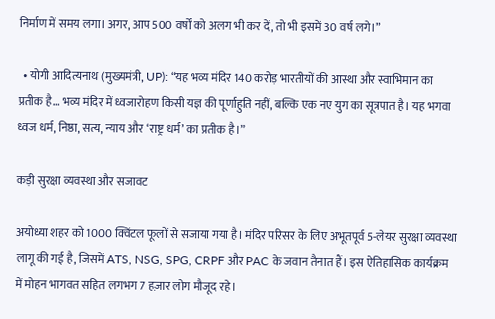निर्माण में समय लगा। अगर, आप 500 वर्षों को अलग भी कर दें, तो भी इसमें 30 वर्ष लगे।”

  • योगी आदित्यनाथ (मुख्यमंत्री, UP): “यह भव्य मंदिर 140 करोड़ भारतीयों की आस्था और स्वाभिमान का प्रतीक है… भव्य मंदिर में ध्वजारोहण किसी यज्ञ की पूर्णाहुति नहीं, बल्कि एक नए युग का सूत्रपात है। यह भगवा ध्वज धर्म, निष्ठा, सत्य, न्याय और ‘राष्ट्र धर्म’ का प्रतीक है।”

कड़ी सुरक्षा व्यवस्था और सजावट

अयोध्या शहर को 1000 क्विंटल फूलों से सजाया गया है। मंदिर परिसर के लिए अभूतपूर्व 5-लेयर सुरक्षा व्यवस्था लागू की गई है, जिसमें ATS, NSG, SPG, CRPF और PAC के जवान तैनात हैं। इस ऐतिहासिक कार्यक्रम में मोहन भागवत सहित लगभग 7 हज़ार लोग मौजूद रहे।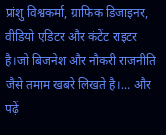प्रांशु विश्वकर्मा, ग्राफिक डिजाइनर, वीडियो एडिटर और कंटेंट राइटर है।जो बिजनेश और नौकरी राजनीति जैसे तमाम खबरे लिखते है।... और पढ़ें